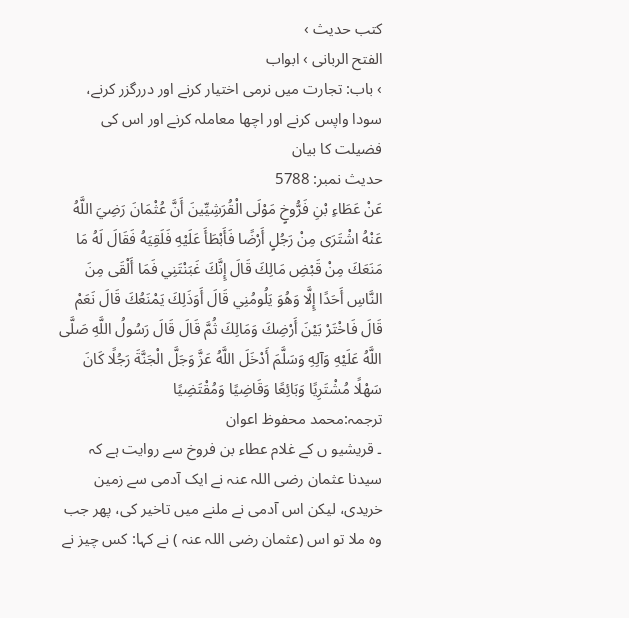کتب حدیث ›
الفتح الربانی › ابواب
› باب: تجارت میں نرمی اختیار کرنے اور دررگزر کرنے، سودا واپس کرنے اور اچھا معاملہ کرنے اور اس کی فضیلت کا بیان
حدیث نمبر: 5788
عَنْ عَطَاءِ بْنِ فَرُّوخٍ مَوْلَى الْقُرَشِيِّينَ أَنَّ عُثْمَانَ رَضِيَ اللَّهُ عَنْهُ اشْتَرَى مِنْ رَجُلٍ أَرْضًا فَأَبْطَأَ عَلَيْهِ فَلَقِيَهُ فَقَالَ لَهُ مَا مَنَعَكَ مِنْ قَبْضِ مَالِكَ قَالَ إِنَّكَ غَبَنْتَنِي فَمَا أَلْقَى مِنَ النَّاسِ أَحَدًا إِلَّا وَهُوَ يَلُومُنِي قَالَ أَوَذَلِكَ يَمْنَعُكَ قَالَ نَعَمْ قَالَ فَاخْتَرْ بَيْنَ أَرْضِكَ وَمَالِكَ ثُمَّ قَالَ قَالَ رَسُولُ اللَّهِ صَلَّى اللَّهُ عَلَيْهِ وَآلِهِ وَسَلَّمَ أَدْخَلَ اللَّهُ عَزَّ وَجَلَّ الْجَنَّةَ رَجُلًا كَانَ سَهْلًا مُشْتَرِيًا وَبَائِعًا وَقَاضِيًا وَمُقْتَضِيًا
ترجمہ:محمد محفوظ اعوان
۔ قریشیو ں کے غلام عطاء بن فروخ سے روایت ہے کہ سیدنا عثمان رضی اللہ عنہ نے ایک آدمی سے زمین خریدی، لیکن اس آدمی نے ملنے میں تاخیر کی، پھر جب وہ ملا تو اس (عثمان رضی اللہ عنہ ) نے کہا: کس چیز نے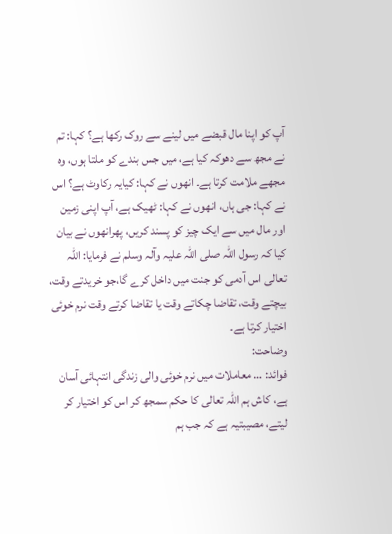آپ کو اپنا مال قبضے میں لینے سے روک رکھا ہے؟ کہا: تم نے مجھ سے دھوکہ کیا ہے، میں جس بندے کو ملتا ہوں، وہ مجھے ملامت کرتا ہے۔ انھوں نے کہا: کیایہ رکاوٹ ہے؟ اس نے کہا: جی ہاں، انھوں نے کہا: ٹھیک ہے، آپ اپنی زمین اور مال میں سے ایک چیز کو پسند کریں، پھرانھوں نے بیان کیا کہ رسول اللہ صلی اللہ علیہ وآلہ وسلم نے فرمایا: اللہ تعالی اس آدمی کو جنت میں داخل کرے گا،جو خریدتے وقت، بیچتے وقت، تقاضا چکاتے وقت یا تقاضا کرتے وقت نرم خوئی اختیار کرتا ہے۔
وضاحت:
فوائد: … معاملات میں نرم خوئی والی زندگی انتہائی آسان ہے، کاش ہم اللہ تعالی کا حکم سمجھ کر اس کو اختیار کر لیتے، مصیبتیہ ہے کہ جب ہم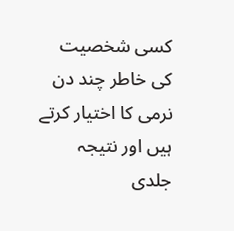کسی شخصیت کی خاطر چند دن نرمی کا اختیار کرتے ہیں اور نتیجہ جلدی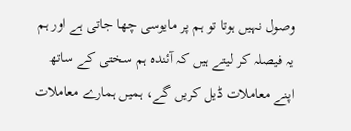وصول نہیں ہوتا تو ہم پر مایوسی چھا جاتی ہے اور ہم یہ فیصلہ کر لیتے ہیں کہ آئندہ ہم سختی کے ساتھ اپنے معاملات ڈیل کریں گے، ہمیں ہمارے معاملات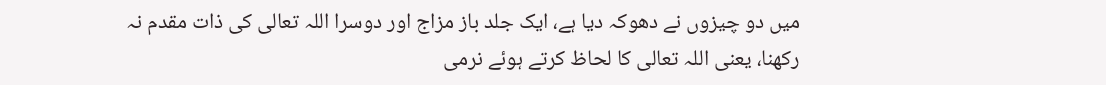میں دو چیزوں نے دھوکہ دیا ہے، ایک جلد باز مزاج اور دوسرا اللہ تعالی کی ذات مقدم نہ رکھنا، یعنی اللہ تعالی کا لحاظ کرتے ہوئے نرمی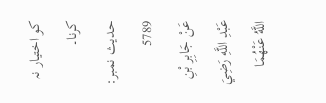کو اختیار نہ کرنا۔
حدیث نمبر: 5789
عَنْ جَابِرِ بْنِ عَبْدِ اللَّهِ رَضِيَ اللَّهُ عَنْهُمَا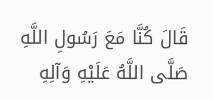قَالَ كُنَّا مَعَ رَسُولِ اللَّهِ صَلَّى اللَّهُ عَلَيْهِ وَآلِهِ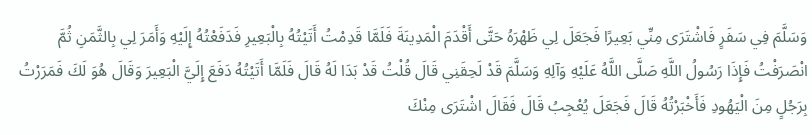وَسَلَّمَ فِي سَفَرٍ فَاشْتَرَى مِنِّي بَعِيرًا فَجَعَلَ لِي ظَهْرَهُ حَتَّى أَقْدَمَ الْمَدِينَةَ فَلَمَّا قَدِمْتُ أَتَيْتُهُ بِالْبَعِيرِ فَدَفَعْتُهُ إِلَيْهِ وَأَمَرَ لِي بِالثَّمَنِ ثُمَّ انْصَرَفْتُ فَإِذَا رَسُولُ اللَّهِ صَلَّى اللَّهُ عَلَيْهِ وَآلِهِ وَسَلَّمَ قَدْ لَحِقَنِي قَالَ قُلْتُ قَدْ بَدَا لَهُ قَالَ فَلَمَّا أَتَيْتُهُ دَفَعَ إِلَيَّ الْبَعِيرَ وَقَالَ هُوَ لَكَ فَمَرَرْتُ بِرَجُلٍ مِنَ الْيَهُودِ فَأَخْبَرْتُهُ قَالَ فَجَعَلَ يُعْجِبُ قَالَ فَقَالَ اشْتَرَى مِنْكَ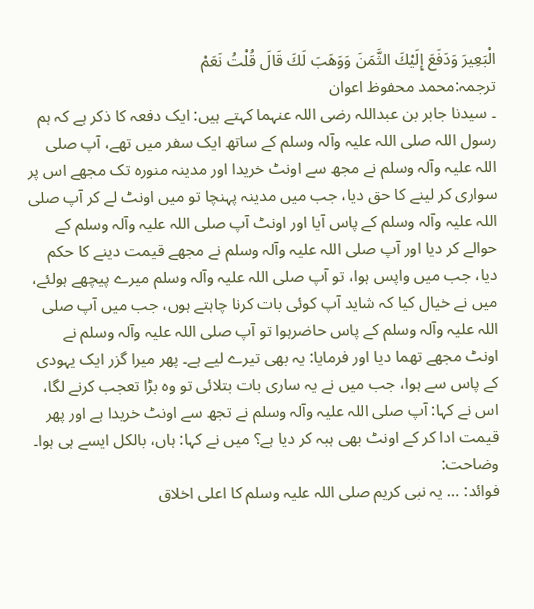الْبَعِيرَ وَدَفَعَ إِلَيْكَ الثَّمَنَ وَوَهَبَ لَكَ قَالَ قُلْتُ نَعَمْ
ترجمہ:محمد محفوظ اعوان
۔ سیدنا جابر بن عبداللہ رضی اللہ عنہما کہتے ہیں: ایک دفعہ کا ذکر ہے کہ ہم رسول اللہ صلی اللہ علیہ وآلہ وسلم کے ساتھ ایک سفر میں تھے، آپ صلی اللہ علیہ وآلہ وسلم نے مجھ سے اونٹ خریدا اور مدینہ منورہ تک مجھے اس پر سواری کر لینے کا حق دیا، جب میں مدینہ پہنچا تو میں اونٹ لے کر آپ صلی اللہ علیہ وآلہ وسلم کے پاس آیا اور اونٹ آپ صلی اللہ علیہ وآلہ وسلم کے حوالے کر دیا اور آپ صلی اللہ علیہ وآلہ وسلم نے مجھے قیمت دینے کا حکم دیا، جب میں واپس ہوا، تو آپ صلی اللہ علیہ وآلہ وسلم میرے پیچھے ہولئے، میں نے خیال کیا کہ شاید آپ کوئی بات کرنا چاہتے ہوں، جب میں آپ صلی اللہ علیہ وآلہ وسلم کے پاس حاضرہوا تو آپ صلی اللہ علیہ وآلہ وسلم نے اونٹ مجھے تھما دیا اور فرمایا: یہ بھی تیرے لیے ہے۔ پھر میرا گزر ایک یہودی کے پاس سے ہوا، جب میں نے یہ ساری بات بتلائی تو وہ بڑا تعجب کرنے لگا، اس نے کہا: آپ صلی اللہ علیہ وآلہ وسلم نے تجھ سے اونٹ خریدا ہے اور پھر قیمت ادا کر کے اونٹ بھی ہبہ کر دیا ہے؟ میں نے کہا: ہاں، بالکل ایسے ہی ہوا۔
وضاحت:
فوائد: … یہ نبی کریم صلی اللہ علیہ وسلم کا اعلی اخلاق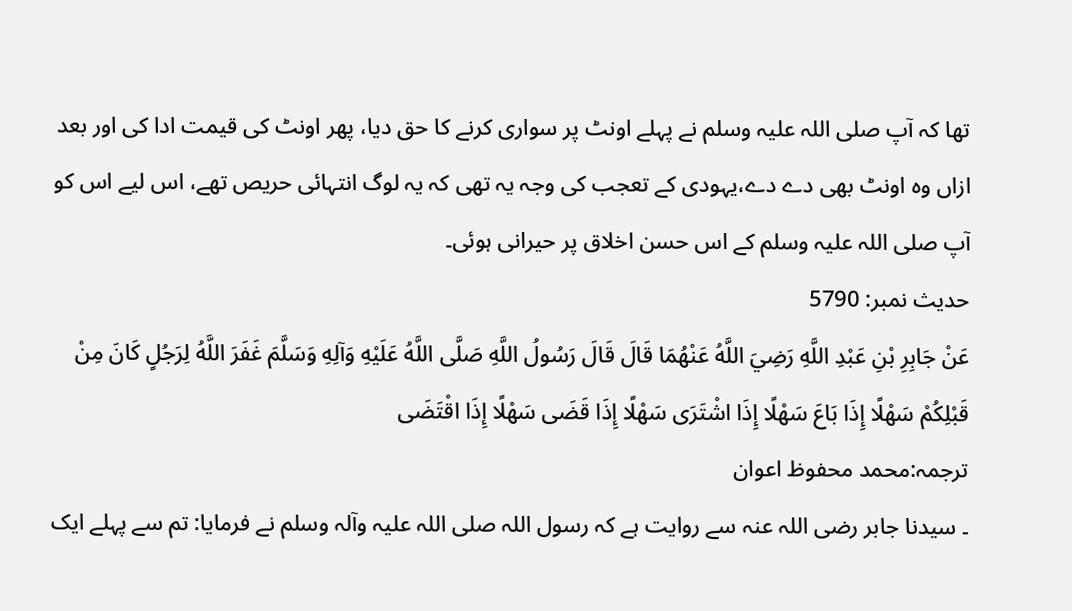تھا کہ آپ صلی اللہ علیہ وسلم نے پہلے اونٹ پر سواری کرنے کا حق دیا، پھر اونٹ کی قیمت ادا کی اور بعد ازاں وہ اونٹ بھی دے دے،یہودی کے تعجب کی وجہ یہ تھی کہ یہ لوگ انتہائی حریص تھے، اس لیے اس کو آپ صلی اللہ علیہ وسلم کے اس حسن اخلاق پر حیرانی ہوئی۔
حدیث نمبر: 5790
عَنْ جَابِرِ بْنِ عَبْدِ اللَّهِ رَضِيَ اللَّهُ عَنْهُمَا قَالَ قَالَ رَسُولُ اللَّهِ صَلَّى اللَّهُ عَلَيْهِ وَآلِهِ وَسَلَّمَ غَفَرَ اللَّهُ لِرَجُلٍ كَانَ مِنْ قَبْلِكُمْ سَهْلًا إِذَا بَاعَ سَهْلًا إِذَا اشْتَرَى سَهْلًا إِذَا قَضَى سَهْلًا إِذَا اقْتَضَى
ترجمہ:محمد محفوظ اعوان
۔ سیدنا جابر رضی اللہ عنہ سے روایت ہے کہ رسول اللہ صلی اللہ علیہ وآلہ وسلم نے فرمایا: تم سے پہلے ایک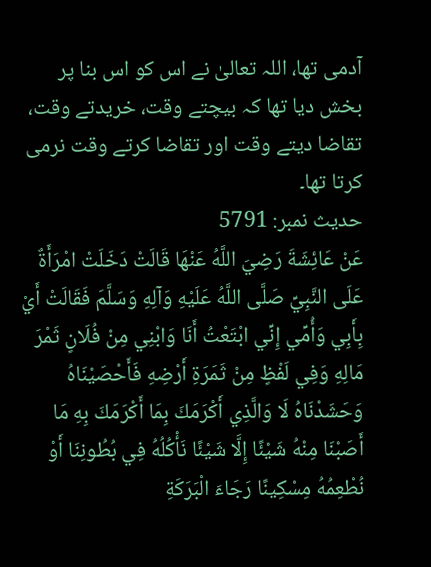آدمی تھا، اللہ تعالیٰ نے اس کو اس بنا پر بخش دیا تھا کہ بیچتے وقت، خریدتے وقت، تقاضا دیتے وقت اور تقاضا کرتے وقت نرمی کرتا تھا۔
حدیث نمبر: 5791
عَنْ عَائِشَةَ رَضِيَ اللَّهُ عَنْهَا قَالَتْ دَخَلَتْ امْرَأَةٌ عَلَى النَّبِيِّ صَلَّى اللَّهُ عَلَيْهِ وَآلِهِ وَسَلَّمَ فَقَالَتْ أَيْ بِأَبِي وَأُمِّي إِنِّي ابْتَعْتُ أَنَا وَابْنِي مِنْ فُلَانٍ ثَمْرَ مَالِهِ وَفِي لَفْظٍ مِنْ ثَمَرَةِ أَرْضِهِ فَأَحْصَيْنَاهُ وَحَشَدْنَاهُ لَا وَالَّذِي أَكْرَمَكَ بِمَا أَكْرَمَكَ بِهِ مَا أَصَبْنَا مِنْهُ شَيْئًا إِلَّا شَيْئًا نَأْكُلُهُ فِي بُطُونِنَا أَوْ نُطْعِمُهُ مِسْكِينًا رَجَاءَ الْبَرَكَةِ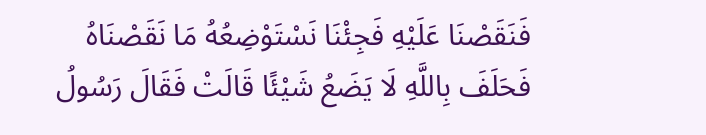فَنَقَصْنَا عَلَيْهِ فَجِئْنَا نَسْتَوْضِعُهُ مَا نَقَصْنَاهُ فَحَلَفَ بِاللَّهِ لَا يَضَعُ شَيْئًا قَالَتْ فَقَالَ رَسُولُ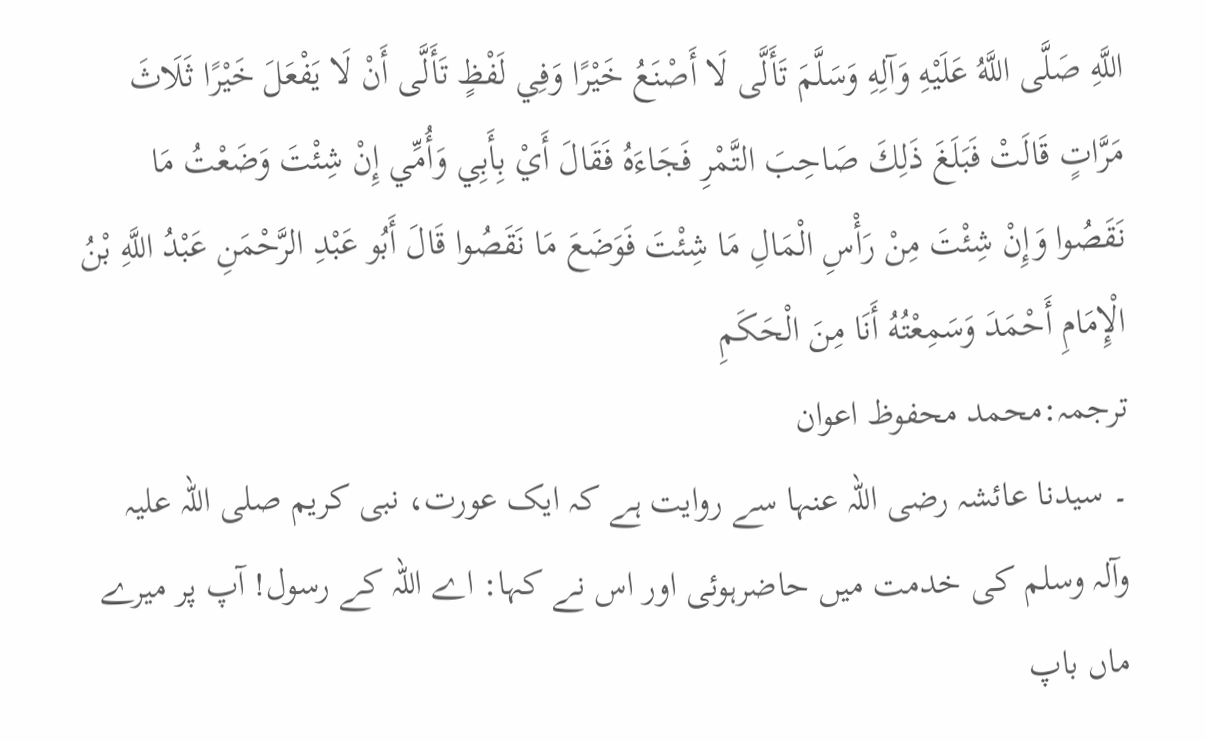اللَّهِ صَلَّى اللَّهُ عَلَيْهِ وَآلِهِ وَسَلَّمَ تَأَلَّى لَا أَصْنَعُ خَيْرًا وَفِي لَفْظٍ تَأَلَّى أَنْ لَا يَفْعَلَ خَيْرًا ثَلَاثَ مَرَّاتٍ قَالَتْ فَبَلَغَ ذَلِكَ صَاحِبَ التَّمْرِ فَجَاءَهُ فَقَالَ أَيْ بِأَبِي وَأُمِّي إِنْ شِئْتَ وَضَعْتُ مَا نَقَصُوا وَإِنْ شِئْتَ مِنْ رَأْسِ الْمَالِ مَا شِئْتَ فَوَضَعَ مَا نَقَصُوا قَالَ أَبُو عَبْدِ الرَّحْمَنِ عَبْدُ اللَّهِ بْنُ الْإِمَامِ أَحْمَدَ وَسَمِعْتُهُ أَنَا مِنَ الْحَكَمِ
ترجمہ:محمد محفوظ اعوان
۔ سیدنا عائشہ رضی اللہ عنہا سے روایت ہے کہ ایک عورت، نبی کریم صلی اللہ علیہ وآلہ وسلم کی خدمت میں حاضرہوئی اور اس نے کہا: اے اللہ کے رسول! آپ پر میرے ماں باپ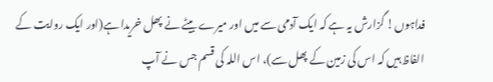فداہوں! گزارش یہ ہے کہ ایک آدمی سے میں اور میرے بیٹے نے پھل خریدا ہے(اور ایک روایت کے الفاظ ہیں کہ اس کی زمین کے پھل سے)، اس اللہ کی قسم جس نے آپ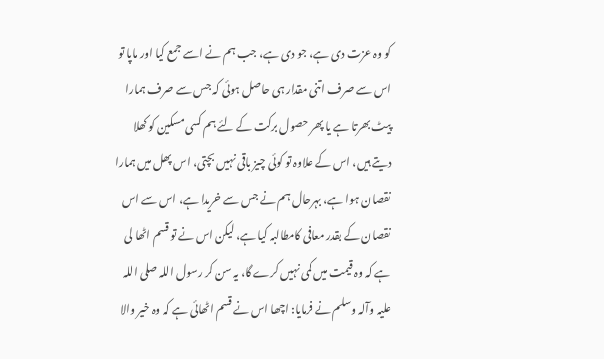کو وہ عزت دی ہے، جو دی ہے، جب ہم نے اسے جمع کیا اور ماپا تو اس سے صرف اتنی مقدار ہی حاصل ہوئی کہ جس سے صرف ہمارا پیٹ بھرتا ہے یا پھر حصول برکت کے لئے ہم کسی مسکین کو کھلا دیتے ہیں، اس کے علاوہ تو کوئی چیز باقی نہیں بچتی، اس پھل میں ہمارا نقصان ہوا ہے، بہرحال ہم نے جس سے خریدا ہے، اس سے اس نقصان کے بقدر معافی کامطالبہ کیا ہے، لیکن اس نے تو قسم اٹھا لی ہے کہ وہ قیمت میں کمی نہیں کرے گا، یہ سن کر رسول اللہ صلی اللہ علیہ وآلہ وسلم نے فرمایا: اچھا اس نے قسم اٹھائی ہے کہ وہ خیر والا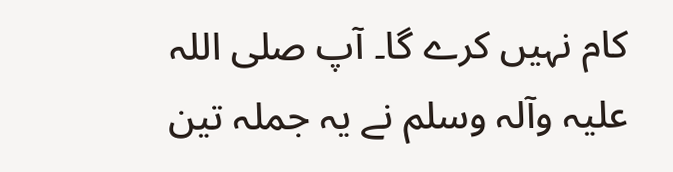کام نہیں کرے گا۔ آپ صلی اللہ علیہ وآلہ وسلم نے یہ جملہ تین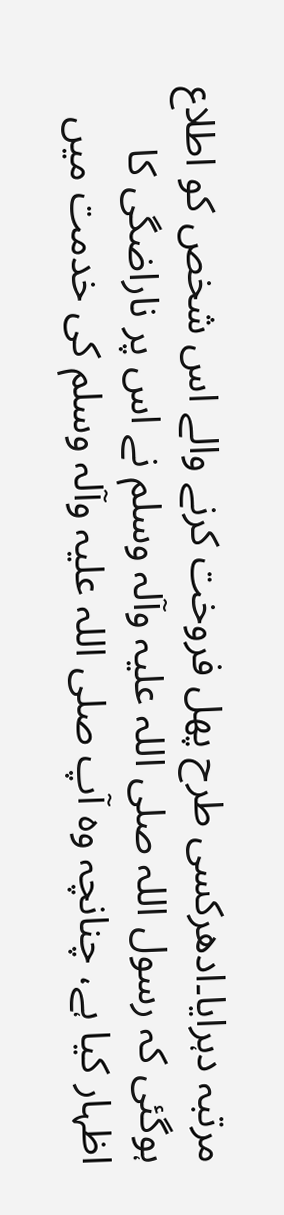مرتبہ دہرایا۔ادھرکسی طرح پھل فروخت کرنے والے اس شخص کو اطلاع ہوگئی کہ رسول اللہ صلی اللہ علیہ وآلہ وسلم نے اس پر ناراضگی کا اظہار کیا ہے، چنانچہ وہ آپ صلی اللہ علیہ وآلہ وسلم کی خدمت میں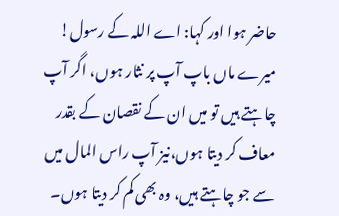حاضر ہوا اور کہا: اے اللہ کے رسول! میرے ماں باپ آپ پر نثار ہوں، اگر آپ چاہتے ہیں تو میں ان کے نقصان کے بقدر معاف کر دیتا ہوں،نیز آپ راس المال میں سے جو چاہتے ہیں، وہ بھی کم کر دیتا ہوں۔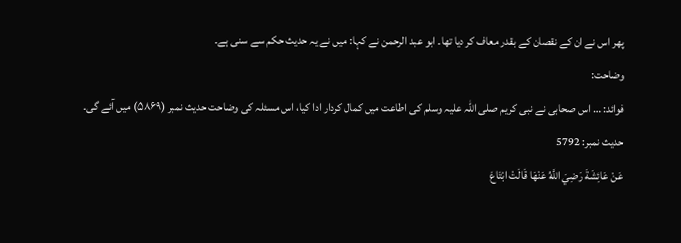پھر اس نے ان کے نقصان کے بقدر معاف کر دیا تھا۔ ابو عبد الرحمن نے کہا: میں نے یہ حدیث حکم سے سنی ہے۔
وضاحت:
فوائد: … اس صحابی نے نبی کریم صلی اللہ علیہ وسلم کی اطاعت میں کمال کردار ادا کیا، اس مسئلہ کی وضاحت حدیث نمبر (۵۸۶۹) میں آئے گی۔
حدیث نمبر: 5792
عَنْ عَائِشَةَ رَضِيَ اللَّهُ عَنْهَا قَالَتْ ابْتَاعَ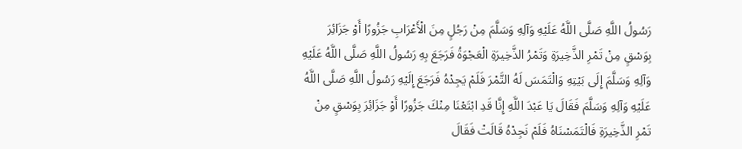رَسُولُ اللَّهِ صَلَّى اللَّهُ عَلَيْهِ وَآلِهِ وَسَلَّمَ مِنْ رَجُلٍ مِنَ الْأَعْرَابِ جَزُورًا أَوْ جَزَائِرَ بِوَسْقٍ مِنْ تَمْرِ الذَّخِيرَةِ وَتَمْرُ الذَّخِيرَةِ الْعَجْوَةُ فَرَجَعَ بِهِ رَسُولُ اللَّهِ صَلَّى اللَّهُ عَلَيْهِ وَآلِهِ وَسَلَّمَ إِلَى بَيْتِهِ وَالْتَمَسَ لَهُ التَّمْرَ فَلَمْ يَجِدْهُ فَرَجَعَ إِلَيْهِ رَسُولُ اللَّهِ صَلَّى اللَّهُ عَلَيْهِ وَآلِهِ وَسَلَّمَ فَقَالَ يَا عَبْدَ اللَّهِ إِنَّا قَدِ ابْتَعْنَا مِنْكَ جَزُورًا أَوْ جَزَائِرَ بِوَسْقٍ مِنْ تَمْرِ الذَّخِيرَةِ فَالْتَمَسْنَاهُ فَلَمْ نَجِدْهُ قَالَتْ فَقَالَ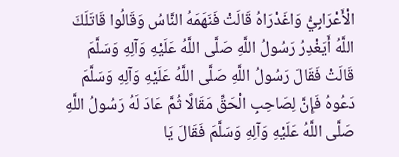الْأَعْرَابِيُّ وَاغَدْرَاهُ قَالَتْ فَنَهَمَهُ النَّاسُ وَقَالُوا قَاتَلَكَ اللَّهُ أَيَغْدِرُ رَسُولُ اللَّهِ صَلَّى اللَّهُ عَلَيْهِ وَآلِهِ وَسَلَّمَ قَالَتْ فَقَالَ رَسُولُ اللَّهِ صَلَّى اللَّهُ عَلَيْهِ وَآلِهِ وَسَلَّمَ دَعُوهُ فَإِنَّ لِصَاحِبِ الْحَقِّ مَقَالًا ثُمَّ عَادَ لَهُ رَسُولُ اللَّهِ صَلَّى اللَّهُ عَلَيْهِ وَآلِهِ وَسَلَّمَ فَقَالَ يَا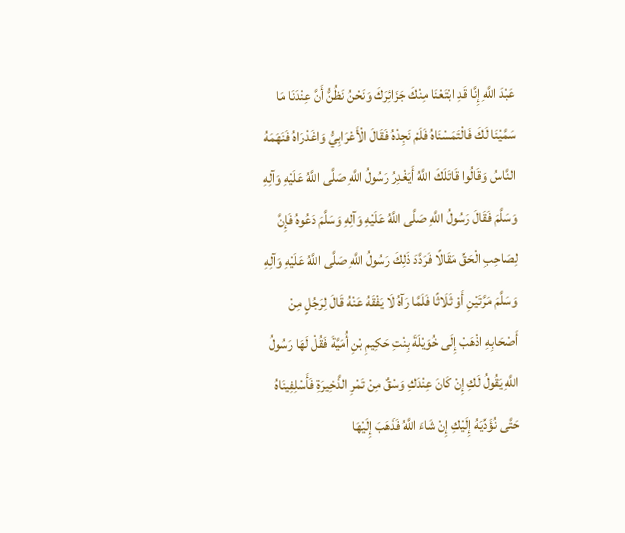عَبْدَ اللَّهِ إِنَّا قَدِ ابْتَعْنَا مِنْكَ جَزَائِرَكَ وَنَحْنُ نَظُنُّ أَنَّ عِنْدَنَا مَا سَمَّيْنَا لَكَ فَالْتَمَسْنَاهُ فَلَمْ نَجِدْهُ فَقَالَ الْأَعْرَابِيُّ وَاغَدْرَاهُ فَنَهَمَهُ النَّاسُ وَقَالُوا قَاتَلَكَ اللَّهُ أَيَغْدِرُ رَسُولُ اللَّهِ صَلَّى اللَّهُ عَلَيْهِ وَآلِهِ وَسَلَّمَ فَقَالَ رَسُولُ اللَّهِ صَلَّى اللَّهُ عَلَيْهِ وَآلِهِ وَسَلَّمَ دَعُوهُ فَإِنَّ لِصَاحِبِ الْحَقِّ مَقَالًا فَرَدَّدَ ذَلِكَ رَسُولُ اللَّهِ صَلَّى اللَّهُ عَلَيْهِ وَآلِهِ وَسَلَّمَ مَرَّتَيْنِ أَوْ ثَلَاثًا فَلَمَّا رَآهُ لَا يَفْقَهُ عَنْهُ قَالَ لِرَجُلٍ مِنْ أَصْحَابِهِ اذْهَبْ إِلَى خُوَيْلَةَ بِنْتِ حَكِيمِ بْنِ أُمَيَّةَ فَقُلْ لَهَا رَسُولُ اللَّهِ يَقُولُ لَكِ إِنْ كَانَ عِنْدَكِ وَسْقٌ مِنْ تَمْرِ الذَّخِيرَةِ فَأَسْلِفِينَاهُ حَتَّى نُؤَدِّيَهُ إِلَيْكِ إِنْ شَاءَ اللَّهُ فَذَهَبَ إِلَيْهَا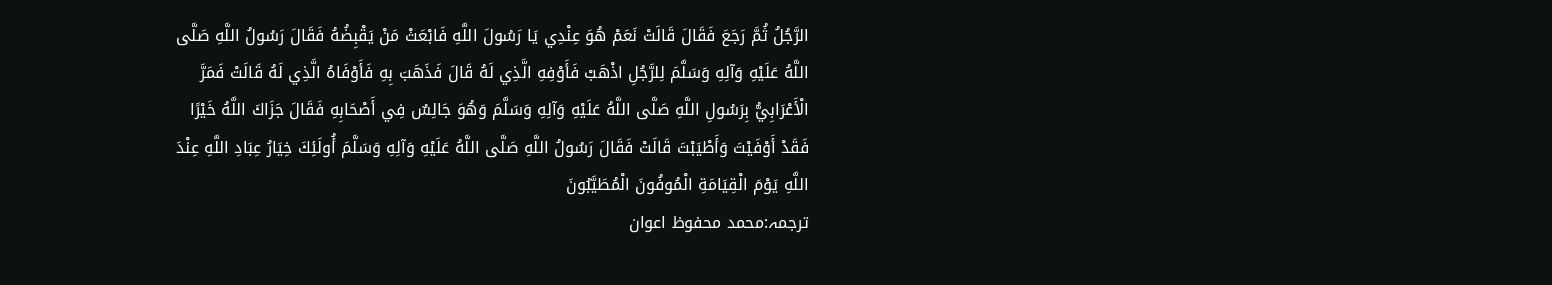الرَّجُلُ ثُمَّ رَجَعَ فَقَالَ قَالَتْ نَعَمْ هُوَ عِنْدِي يَا رَسُولَ اللَّهِ فَابْعَثْ مَنْ يَقْبِضُهُ فَقَالَ رَسُولُ اللَّهِ صَلَّى اللَّهُ عَلَيْهِ وَآلِهِ وَسَلَّمَ لِلرَّجُلِ اذْهَبْ فَأَوْفِهِ الَّذِي لَهُ قَالَ فَذَهَبَ بِهِ فَأَوْفَاهُ الَّذِي لَهُ قَالَتْ فَمَرَّ الْأَعْرَابِيُّ بِرَسُولِ اللَّهِ صَلَّى اللَّهُ عَلَيْهِ وَآلِهِ وَسَلَّمَ وَهُوَ جَالِسٌ فِي أَصْحَابِهِ فَقَالَ جَزَاكَ اللَّهُ خَيْرًا فَقَدْ أَوْفَيْتَ وَأَطْيَبْتَ قَالَتْ فَقَالَ رَسُولُ اللَّهِ صَلَّى اللَّهُ عَلَيْهِ وَآلِهِ وَسَلَّمَ أُولَئِكَ خِيَارُ عِبَادِ اللَّهِ عِنْدَ اللَّهِ يَوْمَ الْقِيَامَةِ الْمُوفُونَ الْمُطَيَّبُونَ
ترجمہ:محمد محفوظ اعوان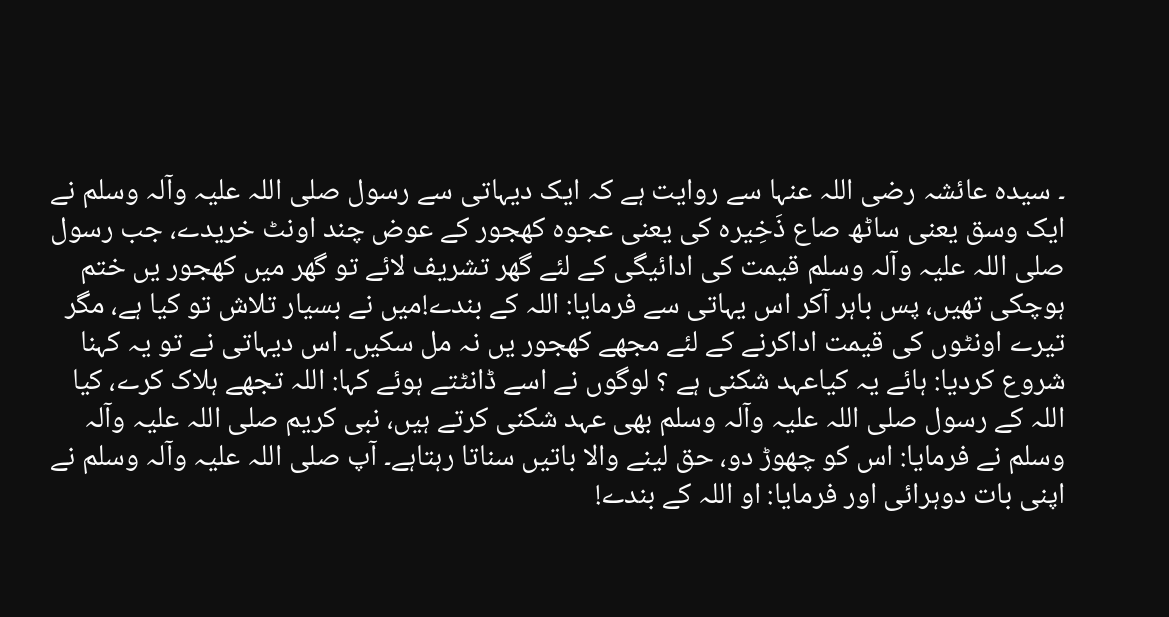۔ سیدہ عائشہ رضی اللہ عنہا سے روایت ہے کہ ایک دیہاتی سے رسول صلی اللہ علیہ وآلہ وسلم نے ایک وسق یعنی ساٹھ صاع ذَخِیرہ کی یعنی عجوہ کھجور کے عوض چند اونٹ خریدے، جب رسول صلی اللہ علیہ وآلہ وسلم قیمت کی ادائیگی کے لئے گھر تشریف لائے تو گھر میں کھجور یں ختم ہوچکی تھیں، پس باہر آکر اس یہاتی سے فرمایا: اللہ کے بندے!میں نے بسیار تلاش تو کیا ہے، مگر تیرے اونٹوں کی قیمت اداکرنے کے لئے مجھے کھجور یں نہ مل سکیں۔ اس دیہاتی نے تو یہ کہنا شروع کردیا: ہائے یہ کیاعہد شکنی ہے ؟ لوگوں نے اسے ڈانٹتے ہوئے کہا: اللہ تجھے ہلاک کرے، کیا اللہ کے رسول صلی اللہ علیہ وآلہ وسلم بھی عہد شکنی کرتے ہیں، نبی کریم صلی اللہ علیہ وآلہ وسلم نے فرمایا: اس کو چھوڑ دو، حق لینے والا باتیں سناتا رہتاہے۔ آپ صلی اللہ علیہ وآلہ وسلم نے اپنی بات دوہرائی اور فرمایا: او اللہ کے بندے!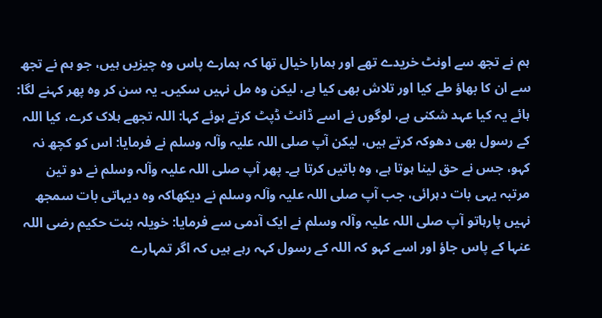ہم نے تجھ سے اونٹ خریدے تھے اور ہمارا خیال تھا کہ ہمارے پاس وہ چیزیں ہیں، جو ہم نے تجھ سے ان کا بھاؤ طے کیا اور تلاش بھی کیا ہے، لیکن وہ مل نہیں سکیں۔ یہ سن کر وہ پھر کہنے لگا: ہائے یہ کیا عہد شکنی ہے، لوگوں نے اسے ڈانٹ ڈپٹ کرتے ہوئے کہا: اللہ تجھے ہلاک کرے، کیا اللہ کے رسول بھی دھوکہ کرتے ہیں، لیکن آپ صلی اللہ علیہ وآلہ وسلم نے فرمایا: اس کو کچھ نہ کہو، جس نے حق لینا ہوتا ہے، وہ باتیں کرتا ہے۔ پھر آپ صلی اللہ علیہ وآلہ وسلم نے دو تین مرتبہ یہی بات دہرائی، جب آپ صلی اللہ علیہ وآلہ وسلم نے دیکھاکہ وہ دیہاتی بات سمجھ نہیں پارہاتو آپ صلی اللہ علیہ وآلہ وسلم نے ایک آدمی سے فرمایا: خویلہ بنت حکیم رضی اللہ عنہا کے پاس جاؤ اور اسے کہو کہ اللہ کے رسول کہہ رہے ہیں کہ اگر تمہارے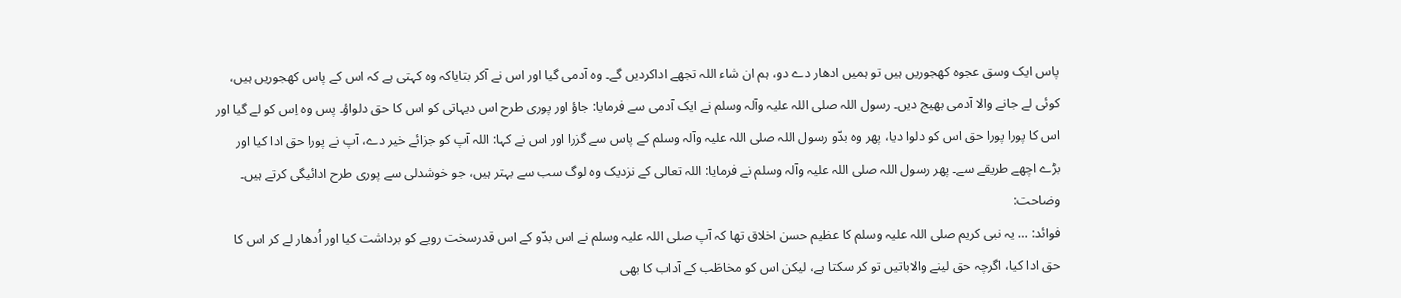پاس ایک وسق عجوہ کھجوریں ہیں تو ہمیں ادھار دے دو، ہم ان شاء اللہ تجھے اداکردیں گے۔ وہ آدمی گیا اور اس نے آکر بتایاکہ وہ کہتی ہے کہ اس کے پاس کھجوریں ہیں، کوئی لے جانے والا آدمی بھیج دیں۔ رسول اللہ صلی اللہ علیہ وآلہ وسلم نے ایک آدمی سے فرمایا: جاؤ اور پوری طرح اس دیہاتی کو اس کا حق دلواؤ۔ پس وہ اِس کو لے گیا اور اس کا پورا پورا حق اس کو دلوا دیا، پھر وہ بدّو رسول اللہ صلی اللہ علیہ وآلہ وسلم کے پاس سے گزرا اور اس نے کہا: اللہ آپ کو جزائے خیر دے، آپ نے پورا حق ادا کیا اور بڑے اچھے طریقے سے۔ پھر رسول اللہ صلی اللہ علیہ وآلہ وسلم نے فرمایا: اللہ تعالی کے نزدیک وہ لوگ سب سے بہتر ہیں، جو خوشدلی سے پوری طرح ادائیگی کرتے ہیں۔
وضاحت:
فوائد: … یہ نبی کریم صلی اللہ علیہ وسلم کا عظیم حسن اخلاق تھا کہ آپ صلی اللہ علیہ وسلم نے اس بدّو کے اس قدرسخت رویے کو برداشت کیا اور اُدھار لے کر اس کا حق ادا کیا، اگرچہ حق لینے والاباتیں تو کر سکتا ہے، لیکن اس کو مخاطَب کے آداب کا بھی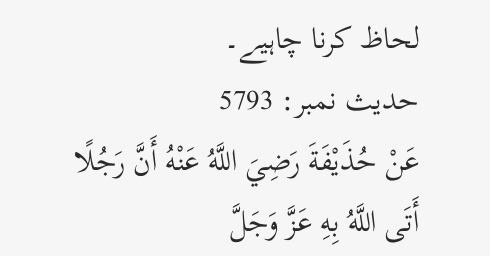لحاظ کرنا چاہیے۔
حدیث نمبر: 5793
عَنْ حُذَيْفَةَ رَضِيَ اللَّهُ عَنْهُ أَنَّ رَجُلًا أَتَى اللَّهُ بِهِ عَزَّ وَجَلَّ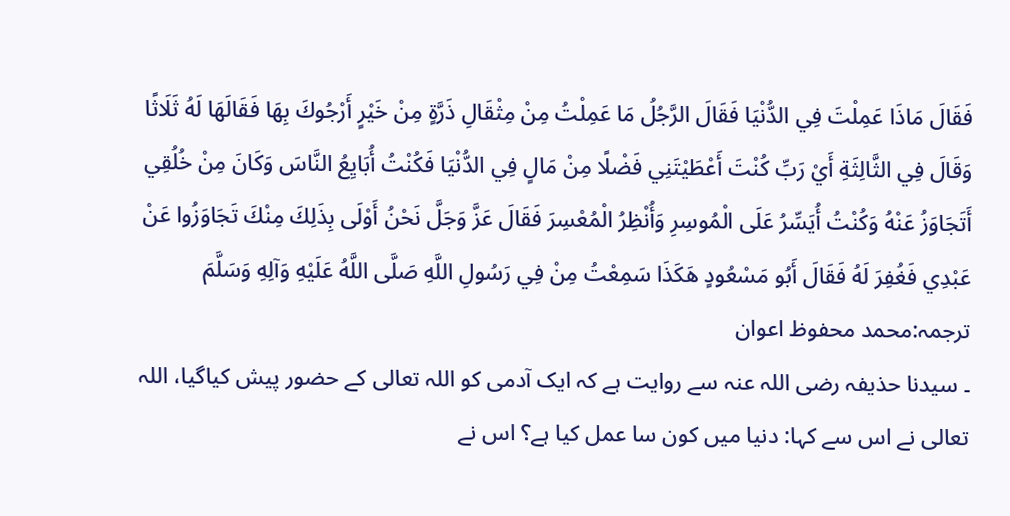فَقَالَ مَاذَا عَمِلْتَ فِي الدُّنْيَا فَقَالَ الرَّجُلُ مَا عَمِلْتُ مِنْ مِثْقَالِ ذَرَّةٍ مِنْ خَيْرٍ أَرْجُوكَ بِهَا فَقَالَهَا لَهُ ثَلَاثًا وَقَالَ فِي الثَّالِثَةِ أَيْ رَبِّ كُنْتَ أَعْطَيْتَنِي فَضْلًا مِنْ مَالٍ فِي الدُّنْيَا فَكُنْتُ أُبَايِعُ النَّاسَ وَكَانَ مِنْ خُلُقِي أَتَجَاوَزُ عَنْهُ وَكُنْتُ أُيَسِّرُ عَلَى الْمُوسِرِ وَأُنْظِرُ الْمُعْسِرَ فَقَالَ عَزَّ وَجَلَّ نَحْنُ أَوْلَى بِذَلِكَ مِنْكَ تَجَاوَزُوا عَنْ عَبْدِي فَغُفِرَ لَهُ فَقَالَ أَبُو مَسْعُودٍ هَكَذَا سَمِعْتُ مِنْ فِي رَسُولِ اللَّهِ صَلَّى اللَّهُ عَلَيْهِ وَآلِهِ وَسَلَّمَ
ترجمہ:محمد محفوظ اعوان
۔ سیدنا حذیفہ رضی اللہ عنہ سے روایت ہے کہ ایک آدمی کو اللہ تعالی کے حضور پیش کیاگیا، اللہ تعالی نے اس سے کہا: دنیا میں کون سا عمل کیا ہے؟ اس نے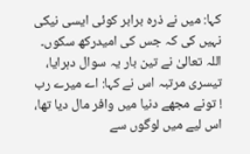کہا: میں نے ذرہ برابر کوئی ایسی نیکی نہیں کی کہ جس کی امیدرکھ سکوں۔ اللہ تعالیٰ نے تین بار یہ سوال دہرایا، تیسری مرتبہ اس نے کہا: اے میرے رب ! تونے مجھے دنیا میں وافر مال دیا تھا، اس لیے میں لوگوں سے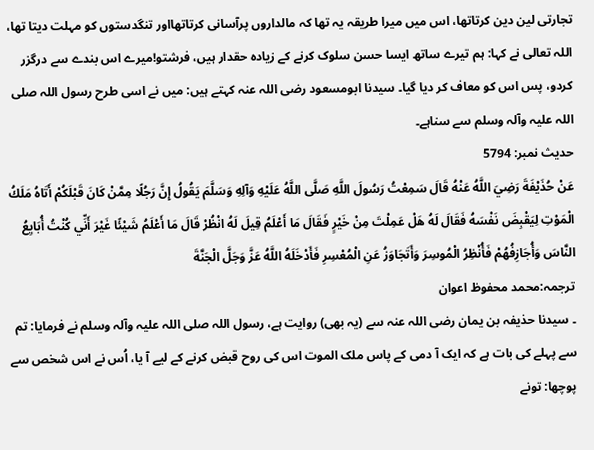تجارتی لین دین کرتاتھا، اس میں میرا طریقہ یہ تھا کہ مالداروں پرآسانی کرتاتھااور تنگدستوں کو مہلت دیتا تھا، اللہ تعالی نے کہا: ہم تیرے ساتھ ایسا حسن سلوک کرنے کے زیادہ حقدار ہیں، فرشتو!میرے اس بندے سے درگزر کردو، پس اس کو معاف کر دیا گیا۔ سیدنا ابومسعود رضی اللہ عنہ کہتے ہیں: میں نے اسی طرح رسول اللہ صلی اللہ علیہ وآلہ وسلم سے سناہے۔
حدیث نمبر: 5794
عَنْ حُذَيْفَةَ رَضِيَ اللَّهُ عَنْهُ قَالَ سَمِعْتُ رَسُولَ اللَّهِ صَلَّى اللَّهُ عَلَيْهِ وَآلِهِ وَسَلَّمَ يَقُولُ إِنَّ رَجُلًا مِمَّنْ كَانَ قَبْلَكُمْ أَتَاهُ مَلَكُ الْمَوْتِ لِيَقْبِضَ نَفْسَهُ فَقَالَ لَهُ هَلْ عَمِلْتَ مِنْ خَيْرٍ فَقَالَ مَا أَعْلَمُ قِيلَ لَهُ انْظُرْ قَالَ مَا أَعْلَمُ شَيْئًا غَيْرَ أَنِّي كُنْتُ أُبَايِعُ النَّاسَ وَأُجَازِفُهُمْ فَأُنْظِرُ الْمُوسِرَ وَأَتَجَاوَزُ عَنِ الْمُعْسِرِ فَأَدْخَلَهُ اللَّهُ عَزَّ وَجَلَّ الْجَنَّةَ
ترجمہ:محمد محفوظ اعوان
۔ سیدنا حذیفہ بن یمان رضی اللہ عنہ سے (یہ بھی) روایت ہے، رسول اللہ صلی اللہ علیہ وآلہ وسلم نے فرمایا: تم سے پہلے کی بات ہے کہ ایک آ دمی کے پاس ملک الموت اس کی روح قبض کرنے کے لیے آ یا، اُس نے اس شخص سے پوچھا: تونے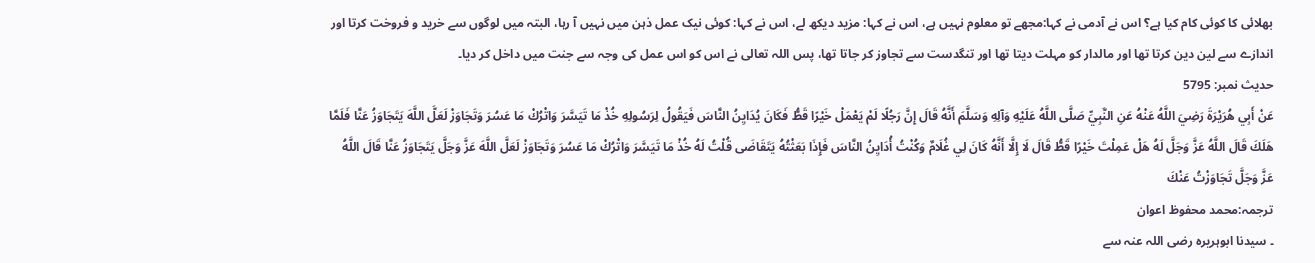بھلائی کا کوئی کام کیا ہے؟ اس نے آدمی نے کہا:مجھے تو معلوم نہیں ہے، اس نے کہا: مزید دیکھ لے، اس نے کہا: کوئی نیک عمل ذہن میں نہیں آ رہا، البتہ میں لوگوں سے خرید و فروخت کرتا اور اندازے سے لین دین کرتا تھا اور مالدار کو مہلت دیتا تھا اور تنگدست سے تجاوز کر جاتا تھا، پس اللہ تعالی نے اس کو اس عمل کی وجہ سے جنت میں داخل کر دیا۔
حدیث نمبر: 5795
عَنْ أَبِي هُرَيْرَةَ رَضِيَ اللَّهُ عَنْهُ عَنِ النَّبِيِّ صَلَّى اللَّهُ عَلَيْهِ وَآلِهِ وَسَلَّمَ أَنَّهُ قَالَ إِنَّ رَجُلًا لَمْ يَعْمَلْ خَيْرًا قَطُّ فَكَانَ يُدَايِنُ النَّاسَ فَيَقُولُ لِرَسُولِهِ خُذْ مَا تَيَسَّرَ وَاتْرُكْ مَا عَسُرَ وَتَجَاوَزْ لَعَلَّ اللَّهَ يَتَجَاوَزُ عَنَّا فَلَمَّا هَلَكَ قَالَ اللَّهُ عَزَّ وَجَلَّ لَهُ هَلْ عَمِلْتَ خَيْرًا قَطُّ قَالَ لَا إِلَّا أَنَّهُ كَانَ لِي غُلَامٌ وَكُنْتُ أُدَايِنُ النَّاسَ فَإِذَا بَعَثْتُهُ يَتَقَاضَى قُلْتُ لَهُ خُذْ مَا تَيَسَّرَ وَاتْرُكْ مَا عَسُرَ وَتَجَاوَزْ لَعَلَّ اللَّهَ عَزَّ وَجَلَّ يَتَجَاوَزُ عَنَّا قَالَ اللَّهُ عَزَّ وَجَلَّ تَجَاوَزْتُ عَنْكَ
ترجمہ:محمد محفوظ اعوان
۔ سیدنا ابوہریرہ رضی اللہ عنہ سے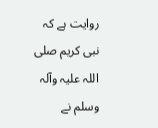روایت ہے کہ نبی کریم صلی اللہ علیہ وآلہ وسلم نے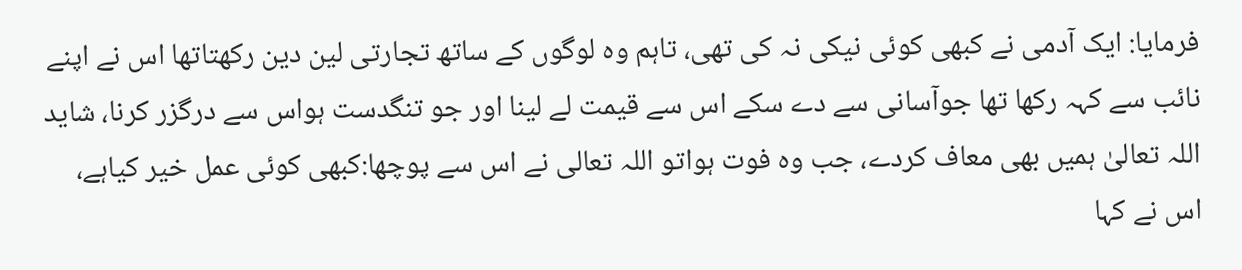فرمایا: ایک آدمی نے کبھی کوئی نیکی نہ کی تھی، تاہم وہ لوگوں کے ساتھ تجارتی لین دین رکھتاتھا اس نے اپنے نائب سے کہہ رکھا تھا جوآسانی سے دے سکے اس سے قیمت لے لینا اور جو تنگدست ہواس سے درگزر کرنا، شاید اللہ تعالیٰ ہمیں بھی معاف کردے، جب وہ فوت ہواتو اللہ تعالی نے اس سے پوچھا:کبھی کوئی عمل خیر کیاہے، اس نے کہا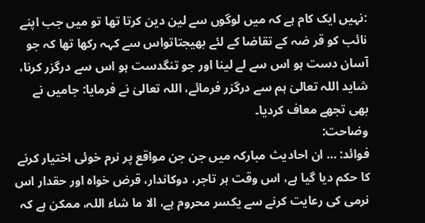:نہیں ایک کام ہے کہ میں لوگوں سے لین دین کرتا تھا تو میں جب اپنے نائب کو قر ضہ کے تقاضا کے لئے بھیجتاتواس سے کہہ رکھا تھا کہ جو آسان دست ہو اس سے لے لینا اور جو تنگدست ہو اس سے درگزر کرنا، شاید اللہ تعالیٰ ہم سے درگزر فرمائے، اللہ تعالیٰ نے فرمایا: جامیں نے بھی تجھے معاف کردیا۔
وضاحت:
فوائد: … ان احادیث مبارکہ میں جن جن مواقع پر نرم خوئی اختیار کرنے کا حکم دیا گیا ہے، اس وقت ہر تاجر، دوکاندار، قرض خواہ اور حقدار اس نرمی کی رعایت کرنے سے یکسر محروم ہے، الا ما شاء اللہ، ممکن ہے کہ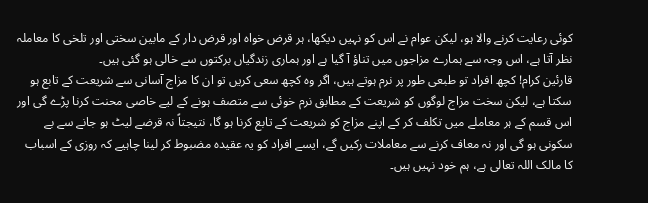کوئی رعایت کرنے والا ہو، لیکن عوام نے اس کو نہیں دیکھا، ہر قرض خواہ اور قرض دار کے مابین سختی اور تلخی کا معاملہ نظر آتا ہے، اس وجہ سے ہمارے مزاجوں میں تناؤ آ گیا ہے اور ہماری زندگیاں برکتوں سے خالی ہو گئی ہیں۔
قارئین کرام! کچھ افراد تو طبعی طور پر نرم ہوتے ہیں، اگر وہ کچھ سعی کریں تو ان کا مزاج آسانی سے شریعت کے تابع ہو سکتا ہے، لیکن سخت مزاج لوگوں کو شریعت کے مطابق نرم خوئی سے متصف ہونے کے لیے خاصی محنت کرنا پڑے گی اور اس قسم کے ہر معاملے میں تکلف کر کے اپنے مزاج کو شریعت کے تابع کرنا ہو گا، نتیجتاً نہ قرضے لیٹ ہو جانے سے بے سکونی ہو گی اور نہ معاف کرنے سے معاملات رکیں گے، ایسے افراد کو یہ عقیدہ مضبوط کر لینا چاہیے کہ روزی کے اسباب کا مالک اللہ تعالی ہے، ہم خود نہیں ہیں۔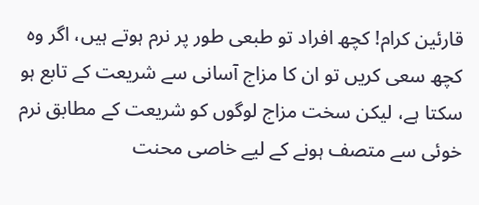قارئین کرام! کچھ افراد تو طبعی طور پر نرم ہوتے ہیں، اگر وہ کچھ سعی کریں تو ان کا مزاج آسانی سے شریعت کے تابع ہو سکتا ہے، لیکن سخت مزاج لوگوں کو شریعت کے مطابق نرم خوئی سے متصف ہونے کے لیے خاصی محنت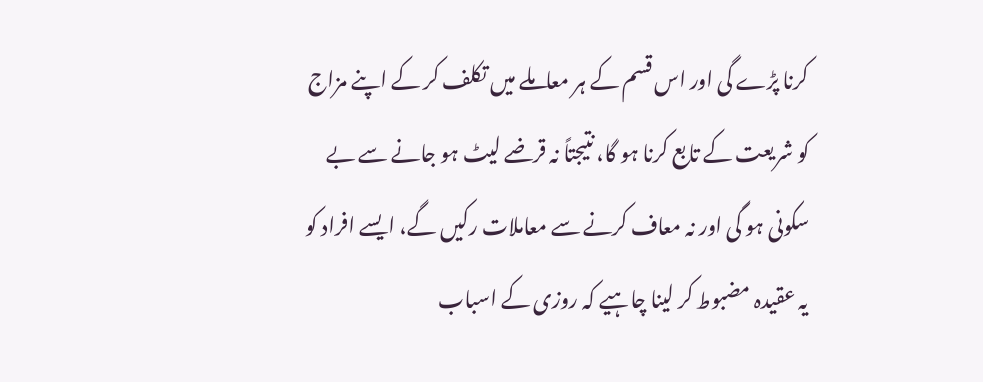کرنا پڑے گی اور اس قسم کے ہر معاملے میں تکلف کر کے اپنے مزاج کو شریعت کے تابع کرنا ہو گا، نتیجتاً نہ قرضے لیٹ ہو جانے سے بے سکونی ہو گی اور نہ معاف کرنے سے معاملات رکیں گے، ایسے افراد کو یہ عقیدہ مضبوط کر لینا چاہیے کہ روزی کے اسباب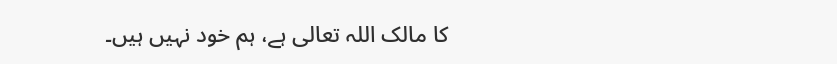کا مالک اللہ تعالی ہے، ہم خود نہیں ہیں۔